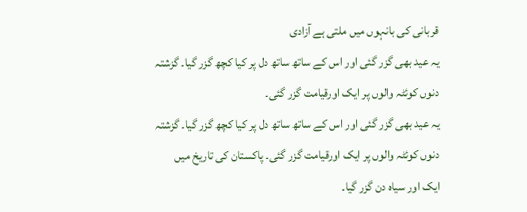قربانی کی بانہوں میں ملتی ہے آزادی
یہ عید بھی گزر گئی اور اس کے ساتھ ساتھ دل پر کیا کچھ گزر گیا۔ گزشتہ دنوں کوئٹہ والوں پر ایک اورقیامت گزر گئی۔
یہ عید بھی گزر گئی اور اس کے ساتھ ساتھ دل پر کیا کچھ گزر گیا۔ گزشتہ دنوں کوئٹہ والوں پر ایک اورقیامت گزر گئی۔ پاکستان کی تاریخ میں ایک اور سیاہ دن گزر گیا۔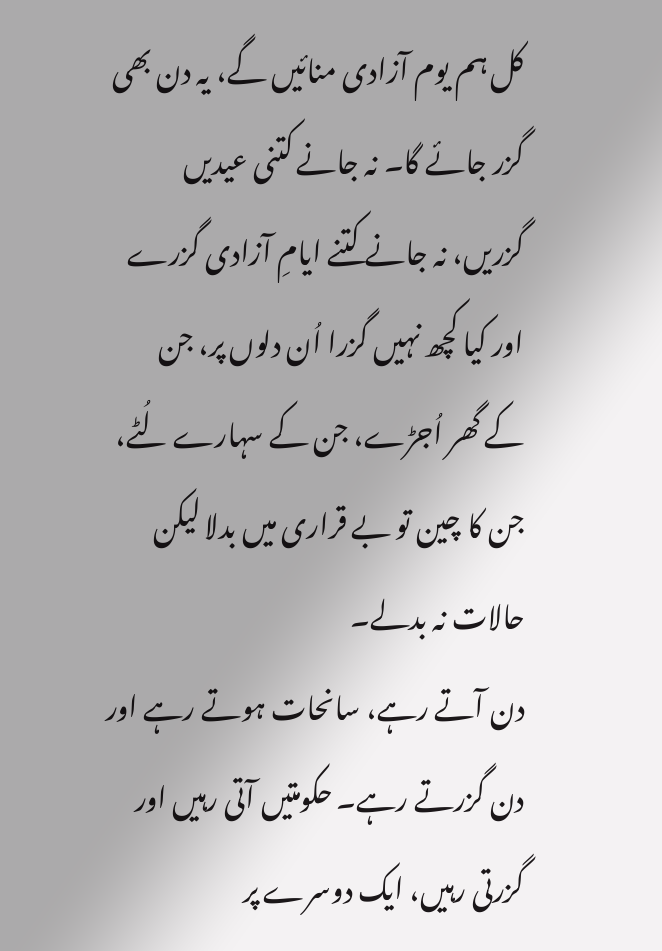کل ہم یوم آزادی منائیں گے، یہ دن بھی گزر جائے گا۔ نہ جانے کتنی عیدیں گزریں، نہ جانے کتنے ایامِ آزادی گزرے اور کیا کچھ نہیں گزرا اُن دلوں پر، جن کے گھر اُجڑے، جن کے سہارے لُٹے، جن کا چین تو بے قراری میں بدلا لیکن حالات نہ بدلے۔
دن آتے رہے، سانحات ہوتے رہے اور دن گزرتے رہے۔ حکومتیں آتی رہیں اور گزرتی رہیں، ایک دوسرے پر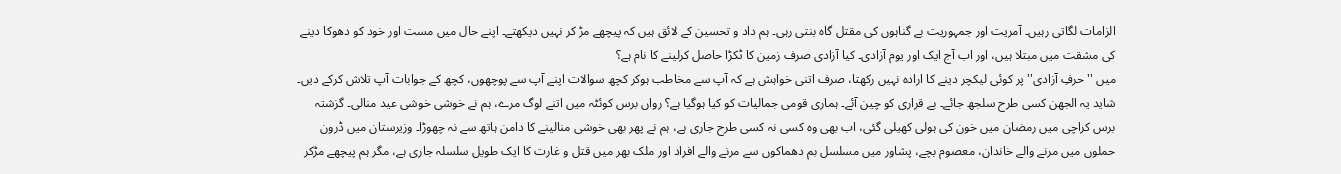الزامات لگاتی رہیں۔ آمریت اور جمہوریت بے گناہوں کی مقتل گاہ بنتی رہی۔ ہم داد و تحسین کے لائق ہیں کہ پیچھے مڑ کر نہیں دیکھتے۔ اپنے حال میں مست اور خود کو دھوکا دینے کی مشقت میں مبتلا ہیں، اور اب آج ایک اور یوم آزادی۔ کیا آزادی صرف زمین کا ٹکڑا حاصل کرلینے کا نام ہے؟
میں ''حرفِ آزادی'' پر کوئی لیکچر دینے کا ارادہ نہیں رکھتا، صرف اتنی خواہش ہے کہ آپ سے مخاطب ہوکر کچھ سوالات اپنے آپ سے پوچھوں، کچھ کے جوابات آپ تلاش کرکے دیں۔ شاید یہ الجھن کسی طرح سلجھ جائے۔ بے قراری کو چین آئے۔ ہماری قومی جمالیات کو کیا ہوگیا ہے؟ رواں برس کوئٹہ میں اتنے لوگ مرے، ہم نے خوشی خوشی عید منالی۔ گزشتہ برس کراچی میں رمضان میں خون کی ہولی کھیلی گئی، اب بھی وہ کسی نہ کسی طرح جاری ہے، ہم نے پھر بھی خوشی منالینے کا دامن ہاتھ سے نہ چھوڑا۔ وزیرستان میں ڈرون حملوں میں مرنے والے خاندان، معصوم بچے، پشاور میں مسلسل بم دھماکوں سے مرنے والے افراد اور ملک بھر میں قتل و غارت کا ایک طویل سلسلہ جاری ہے، مگر ہم پیچھے مڑکر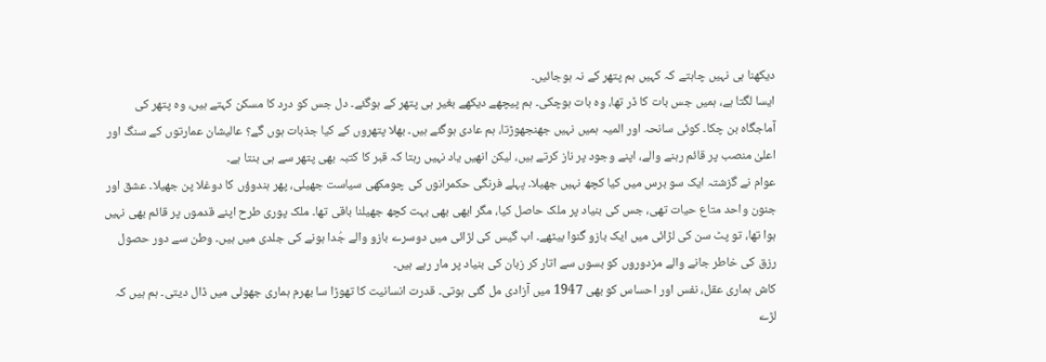دیکھنا ہی نہیں چاہتے کہ کہیں ہم پتھر کے نہ ہوجائیں۔
ایسا لگتا ہے، ہمیں جس بات کا ڈر تھا، وہ بات ہوچکی۔ ہم پیچھے دیکھے بغیر ہی پتھر کے ہوگئے۔ دل جس کو درد کا مسکن کہتے ہیں، وہ پتھر کی آماجگاہ بن چکا۔ کوئی سانحہ اور المیہ ہمیں نہیں جھنجھوڑتا، ہم عادی ہوگئے ہیں۔ بھلا پتھروں کے کیا جذبات ہوں گے؟ عالیشان عمارتوں کے سنگ اور اعلیٰ منصب پر قائم رہنے والے، اپنے وجود پر ناز کرتے ہیں، لیکن انھیں یاد نہیں رہتا کہ قبر کا کتبہ بھی پتھر سے ہی بنتا ہے۔
عوام نے گزشتہ ایک سو برس میں کیا کچھ نہیں جھیلا۔ پہلے فرنگی حکمرانوں کی چومکھی سیاست جھیلی، پھر ہندوؤں کا دوغلا پن جھیلا۔ عشق اور جنون واحد متاع حیات تھی، جس کی بنیاد پر ملک حاصل کیا، مگر ابھی بھی بہت کچھ جھیلنا باقی تھا۔ ملک پوری طرح اپنے قدموں پر قائم بھی نہیں ہوا تھا، تو پٹ سن کی لڑائی میں ایک بازو گنوا بیٹھے۔ اب گیس کی لڑائی میں دوسرے بازو والے جُدا ہونے کی جلدی میں ہیں۔ وطن سے دور حصول رزق کی خاطر جانے والے مزدوروں کو بسوں سے اتار کر زبان کی بنیاد پر مار رہے ہیں۔
کاش ہماری عقل، نفس اور احساس کو بھی 1947 میں آزادی مل گئی ہوتی۔ قدرت انسانیت کا تھوڑا سا بھرم ہماری جھولی میں ڈال دیتی۔ ہم ہیں کہ لڑے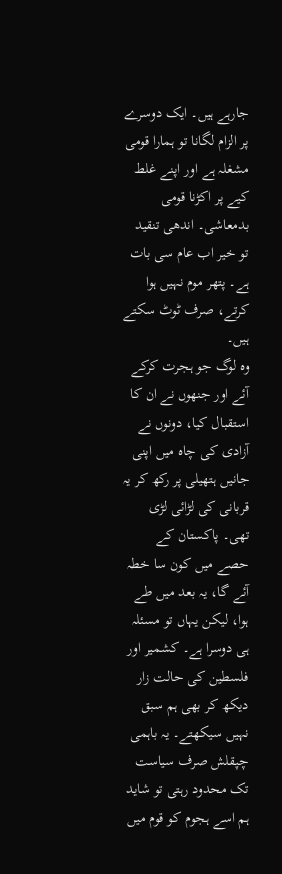جارہے ہیں۔ ایک دوسرے پر الزام لگانا تو ہمارا قومی مشغلہ ہے اور اپنے غلط کیے پر اکڑنا قومی بدمعاشی۔ اندھی تنقید تو خیر اب عام سی بات ہے۔ پتھر موم نہیں ہوا کرتے، صرف ٹوٹ سکتے ہیں۔
وہ لوگ جو ہجرت کرکے آئے اور جنھوں نے ان کا استقبال کیا، دونوں نے آزادی کی چاہ میں اپنی جانیں ہتھیلی پر رکھ کر یہ قربانی کی لڑائی لڑی تھی۔ پاکستان کے حصے میں کون سا خطہ آئے گا، یہ بعد میں طے ہوا، لیکن یہاں تو مسئلہ ہی دوسرا ہے۔ کشمیر اور فلسطین کی حالت زار دیکھ کر بھی ہم سبق نہیں سیکھتے۔ یہ باہمی چپقلش صرف سیاست تک محدود رہتی تو شاید ہم اسے ہجوم کو قوم میں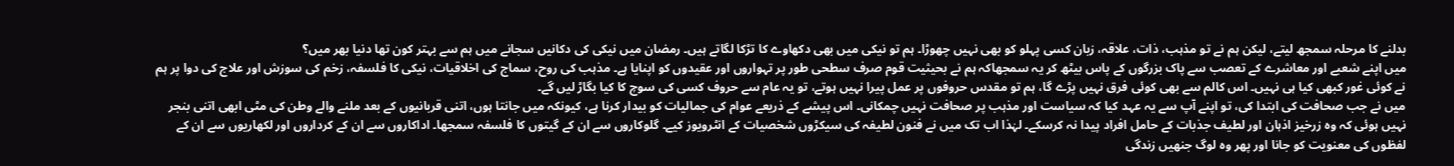بدلنے کا مرحلہ سمجھ لیتے، لیکن ہم نے تو مذہب، ذات، علاقہ، زبان کسی پہلو کو بھی نہیں چھوڑا۔ ہم تو نیکی میں بھی دکھاوے کا تڑکا لگاتے ہیں۔ رمضان میں نیکی کی دکانیں سجانے میں ہم سے بہتر کون تھا دنیا بھر میں؟
میں اپنے شعبے اور معاشرے کے تعصب سے پاک بزرگوں کے پاس بیٹھ کر یہ سمجھاکہ ہم نے بحیثیت قوم صرف سطحی طور پر تہواروں اور عقیدوں کو اپنایا ہے۔ مذہب کی روح، سماج کی اخلاقیات، نیکی کا فلسفہ، زخم کی سوزش اور علاج کی دوا پر ہم نے کوئی غور کبھی کیا ہی نہیں۔ اس کالم سے بھی کوئی فرق نہیں پڑے گا، ہم تو مقدس حروفوں پر عمل پیرا نہیں ہوتے، تو یہ عام سے حروف کسی کی سوچ کا کیا بگاڑ لیں گے۔
میں نے جب صحافت کی ابتدا کی، تو اپنے آپ سے یہ عہد کیا کہ سیاست اور مذہب پر صحافت نہیں چمکانی۔ اس پیشے کے ذریعے عوام کی جمالیات کو بیدار کرنا ہے، کیونکہ میں جانتا ہوں، اتنی قربانیوں کے بعد ملنے والے وطن کی مٹی ابھی اتنی بنجر نہیں ہوئی کہ وہ زرخیز اذہان اور لطیف جذبات کے حامل افراد پیدا نہ کرسکے۔ لہٰذا اب تک میں نے فنون لطیفہ کی سیکڑوں شخصیات کے انٹرویوز کیے۔ گلوکاروں سے ان کے گیتوں کا فلسفہ سمجھا۔ اداکاروں سے ان کے کرداروں اور لکھاریوں سے ان کے لفظوں کی معنویت کو جانا اور پھر وہ لوگ جنھیں زندگی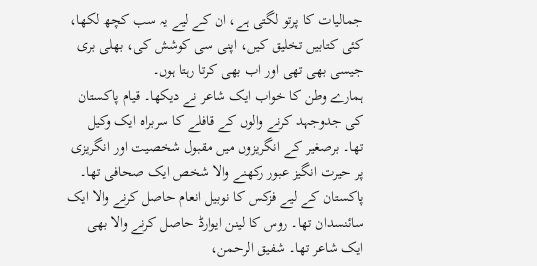جمالیات کا پرتو لگتی ہے، ان کے لیے یہ سب کچھ لکھا، کئی کتابیں تخلیق کیں، اپنی سی کوشش کی، بھلی بری جیسی بھی تھی اور اب بھی کرتا رہتا ہوں۔
ہمارے وطن کا خواب ایک شاعر نے دیکھا۔ قیام پاکستان کی جدوجہد کرنے والوں کے قافلے کا سربراہ ایک وکیل تھا۔ برصغیر کے انگریزوں میں مقبول شخصیت اور انگریزی پر حیرت انگیز عبور رکھنے والا شخص ایک صحافی تھا۔ پاکستان کے لیے فزکس کا نوبیل انعام حاصل کرنے والا ایک سائنسدان تھا۔ روس کا لینن ایوارڈ حاصل کرنے والا بھی ایک شاعر تھا۔ شفیق الرحمن،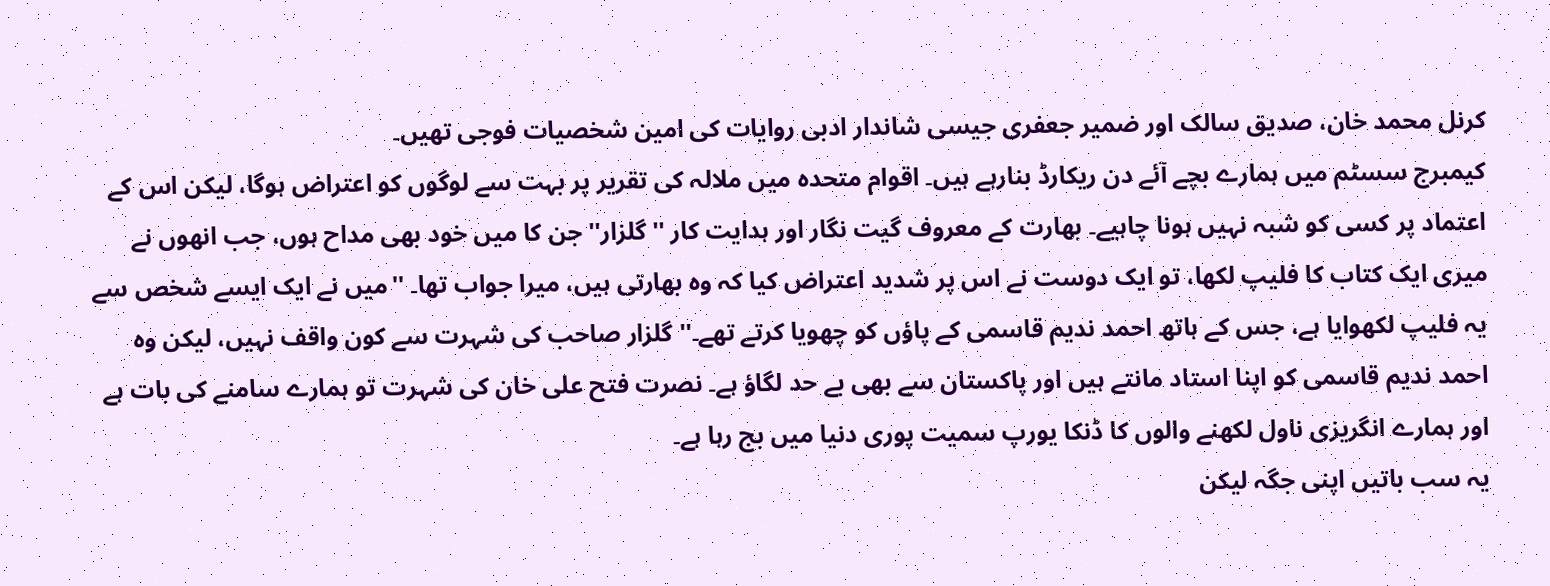کرنل محمد خان، صدیق سالک اور ضمیر جعفری جیسی شاندار ادبی روایات کی امین شخصیات فوجی تھیں۔
کیمبرج سسٹم میں ہمارے بچے آئے دن ریکارڈ بنارہے ہیں۔ اقوام متحدہ میں ملالہ کی تقریر پر بہت سے لوگوں کو اعتراض ہوگا، لیکن اس کے اعتماد پر کسی کو شبہ نہیں ہونا چاہیے۔ بھارت کے معروف گیت نگار اور ہدایت کار ''گلزار'' جن کا میں خود بھی مداح ہوں، جب انھوں نے میری ایک کتاب کا فلیپ لکھا، تو ایک دوست نے اس پر شدید اعتراض کیا کہ وہ بھارتی ہیں، میرا جواب تھا۔ ''میں نے ایک ایسے شخص سے یہ فلیپ لکھوایا ہے، جس کے ہاتھ احمد ندیم قاسمی کے پاؤں کو چھویا کرتے تھے۔'' گلزار صاحب کی شہرت سے کون واقف نہیں، لیکن وہ احمد ندیم قاسمی کو اپنا استاد مانتے ہیں اور پاکستان سے بھی بے حد لگاؤ ہے۔ نصرت فتح علی خان کی شہرت تو ہمارے سامنے کی بات ہے اور ہمارے انگریزی ناول لکھنے والوں کا ڈنکا یورپ سمیت پوری دنیا میں بج رہا ہے۔
یہ سب باتیں اپنی جگہ لیکن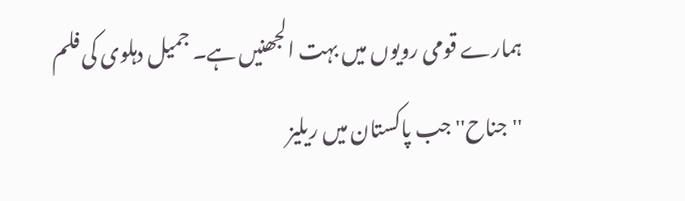ہمارے قومی رویوں میں بہت الجھنیں ہے۔ جمیل دہلوی کی فلم ''جناح'' جب پاکستان میں ریلیز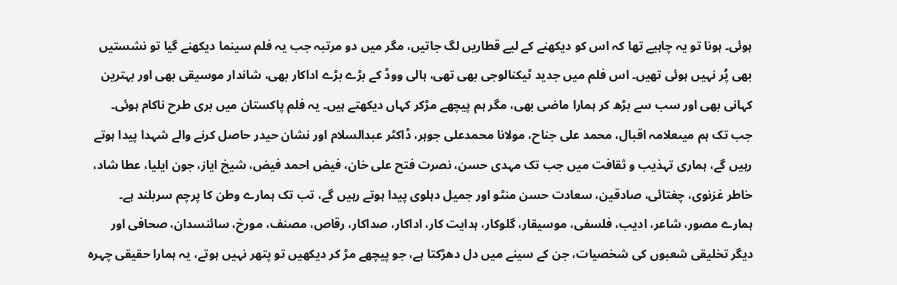ہوئی۔ ہونا تو یہ چاہیے تھا کہ اس کو دیکھنے کے لیے قطاریں لگ جاتیں، مگر میں دو مرتبہ جب یہ فلم سینما دیکھنے گیا تو نشستیں بھی پُر نہیں ہوئی تھیں۔ اس فلم میں جدید ٹیکنالوجی بھی تھی، ہالی ووڈ کے بڑے بڑے اداکار بھی، شاندار موسیقی بھی اور بہترین کہانی بھی اور سب سے بڑھ کر ہمارا ماضی بھی، مگر ہم پیچھے مڑکر کہاں دیکھتے ہیں۔ یہ فلم پاکستان میں بری طرح ناکام ہوئی۔
جب تک ہم میںعلامہ اقبال، محمد علی جناح، مولانا محمدعلی جوہر، ڈاکٹر عبدالسلام اور نشان حیدر حاصل کرنے والے شہدا پیدا ہوتے رہیں گے، ہماری تہذیب و ثقافت میں جب تک مہدی حسن، نصرت فتح علی خان، فیض احمد فیض، شیخ ایاز، جون ایلیا، عطا شاد، خاطر غزنوی، چغتائی، صادقین، سعادت حسن منٹو اور جمیل دہلوی پیدا ہوتے رہیں گے، تب تک ہمارے وطن کا پرچم سربلند ہے۔
ہمارے مصور، شاعر، ادیب، فلسفی، موسیقار، گلوکار، ہدایت کار، اداکار، صداکار، رقاص، مصنف، مورخ، سائنسدان، صحافی اور دیگر تخلیقی شعبوں کی شخصیات، جن کے سینے میں دل دھڑکتا ہے، جو پیچھے مڑ کر دیکھیں تو پتھر نہیں ہوتے، یہ ہمارا حقیقی چہرہ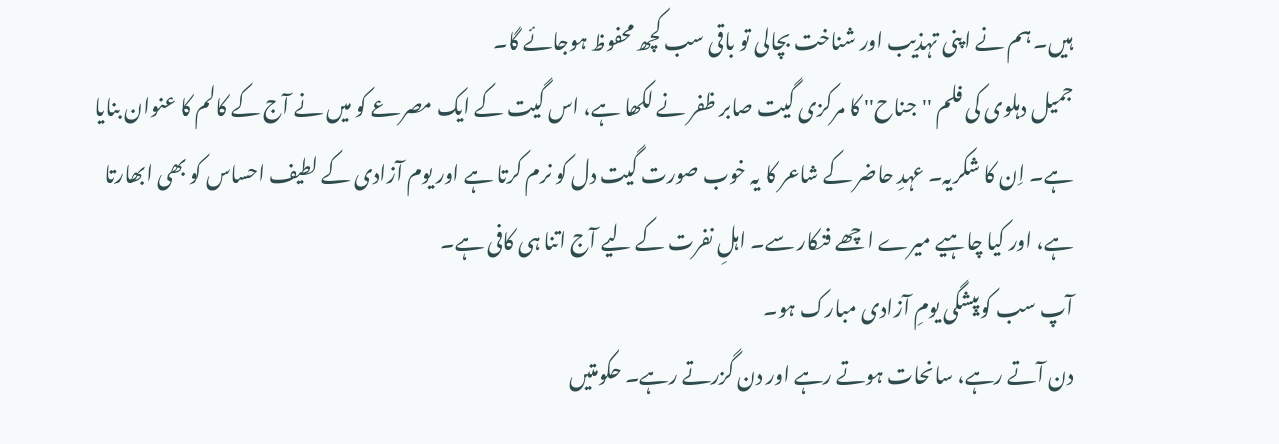ہیں۔ ہم نے اپنی تہذیب اور شناخت بچالی تو باقی سب کچھ محفوظ ہوجائے گا۔
جمیل دہلوی کی فلم ''جناح'' کا مرکزی گیت صابر ظفر نے لکھا ہے، اس گیت کے ایک مصرعے کو میں نے آج کے کالم کا عنوان بنایا ہے۔ اِن کا شکریہ۔ عہدِ حاضر کے شاعر کا یہ خوب صورت گیت دل کو نرم کرتا ہے اور یوم آزادی کے لطیف احساس کو بھی ابھارتا ہے، اور کیا چاہیے میرے اچھے فنکار سے۔ اہلِ نفرت کے لیے آج اتنا ہی کافی ہے۔
آپ سب کوپیشگی یومِ آزادی مبارک ہو۔
دن آتے رہے، سانحات ہوتے رہے اور دن گزرتے رہے۔ حکومتیں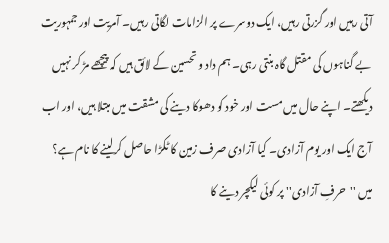آتی رہیں اور گزرتی رہیں، ایک دوسرے پر الزامات لگاتی رہیں۔ آمریت اور جمہوریت بے گناہوں کی مقتل گاہ بنتی رہی۔ ہم داد و تحسین کے لائق ہیں کہ پیچھے مڑ کر نہیں دیکھتے۔ اپنے حال میں مست اور خود کو دھوکا دینے کی مشقت میں مبتلا ہیں، اور اب آج ایک اور یوم آزادی۔ کیا آزادی صرف زمین کا ٹکڑا حاصل کرلینے کا نام ہے؟
میں ''حرفِ آزادی'' پر کوئی لیکچر دینے کا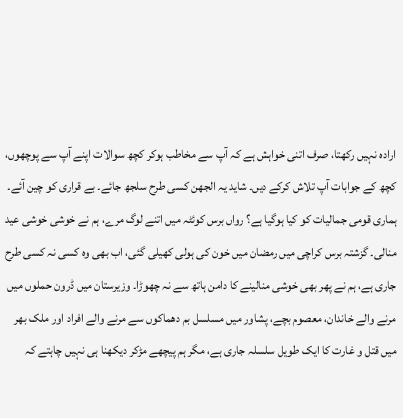ارادہ نہیں رکھتا، صرف اتنی خواہش ہے کہ آپ سے مخاطب ہوکر کچھ سوالات اپنے آپ سے پوچھوں، کچھ کے جوابات آپ تلاش کرکے دیں۔ شاید یہ الجھن کسی طرح سلجھ جائے۔ بے قراری کو چین آئے۔ ہماری قومی جمالیات کو کیا ہوگیا ہے؟ رواں برس کوئٹہ میں اتنے لوگ مرے، ہم نے خوشی خوشی عید منالی۔ گزشتہ برس کراچی میں رمضان میں خون کی ہولی کھیلی گئی، اب بھی وہ کسی نہ کسی طرح جاری ہے، ہم نے پھر بھی خوشی منالینے کا دامن ہاتھ سے نہ چھوڑا۔ وزیرستان میں ڈرون حملوں میں مرنے والے خاندان، معصوم بچے، پشاور میں مسلسل بم دھماکوں سے مرنے والے افراد اور ملک بھر میں قتل و غارت کا ایک طویل سلسلہ جاری ہے، مگر ہم پیچھے مڑکر دیکھنا ہی نہیں چاہتے کہ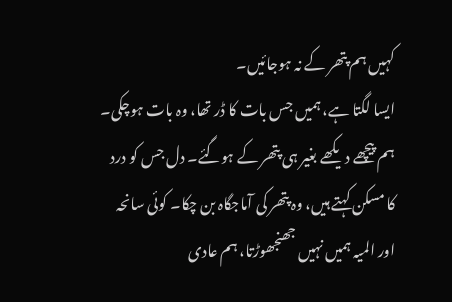کہیں ہم پتھر کے نہ ہوجائیں۔
ایسا لگتا ہے، ہمیں جس بات کا ڈر تھا، وہ بات ہوچکی۔ ہم پیچھے دیکھے بغیر ہی پتھر کے ہوگئے۔ دل جس کو درد کا مسکن کہتے ہیں، وہ پتھر کی آماجگاہ بن چکا۔ کوئی سانحہ اور المیہ ہمیں نہیں جھنجھوڑتا، ہم عادی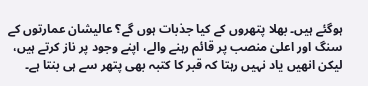ہوگئے ہیں۔ بھلا پتھروں کے کیا جذبات ہوں گے؟ عالیشان عمارتوں کے سنگ اور اعلیٰ منصب پر قائم رہنے والے، اپنے وجود پر ناز کرتے ہیں، لیکن انھیں یاد نہیں رہتا کہ قبر کا کتبہ بھی پتھر سے ہی بنتا ہے۔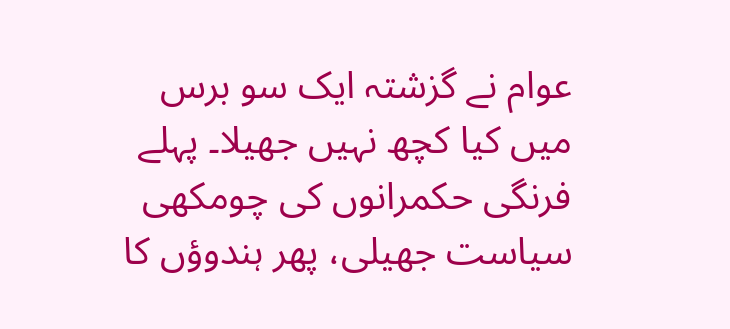عوام نے گزشتہ ایک سو برس میں کیا کچھ نہیں جھیلا۔ پہلے فرنگی حکمرانوں کی چومکھی سیاست جھیلی، پھر ہندوؤں کا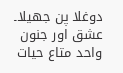دوغلا پن جھیلا۔ عشق اور جنون واحد متاع حیات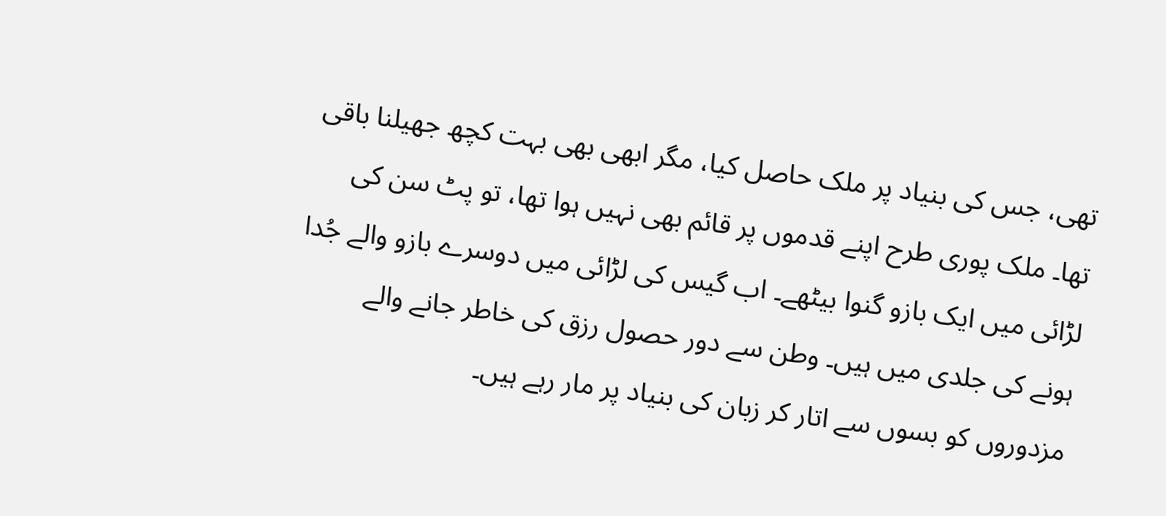تھی، جس کی بنیاد پر ملک حاصل کیا، مگر ابھی بھی بہت کچھ جھیلنا باقی تھا۔ ملک پوری طرح اپنے قدموں پر قائم بھی نہیں ہوا تھا، تو پٹ سن کی لڑائی میں ایک بازو گنوا بیٹھے۔ اب گیس کی لڑائی میں دوسرے بازو والے جُدا ہونے کی جلدی میں ہیں۔ وطن سے دور حصول رزق کی خاطر جانے والے مزدوروں کو بسوں سے اتار کر زبان کی بنیاد پر مار رہے ہیں۔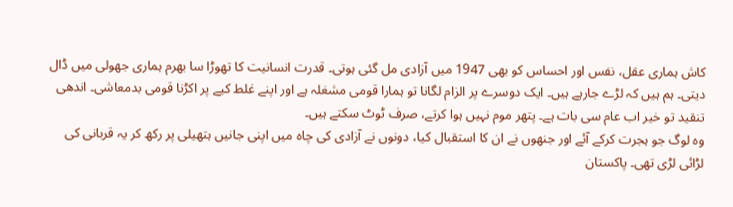کاش ہماری عقل، نفس اور احساس کو بھی 1947 میں آزادی مل گئی ہوتی۔ قدرت انسانیت کا تھوڑا سا بھرم ہماری جھولی میں ڈال دیتی۔ ہم ہیں کہ لڑے جارہے ہیں۔ ایک دوسرے پر الزام لگانا تو ہمارا قومی مشغلہ ہے اور اپنے غلط کیے پر اکڑنا قومی بدمعاشی۔ اندھی تنقید تو خیر اب عام سی بات ہے۔ پتھر موم نہیں ہوا کرتے، صرف ٹوٹ سکتے ہیں۔
وہ لوگ جو ہجرت کرکے آئے اور جنھوں نے ان کا استقبال کیا، دونوں نے آزادی کی چاہ میں اپنی جانیں ہتھیلی پر رکھ کر یہ قربانی کی لڑائی لڑی تھی۔ پاکستان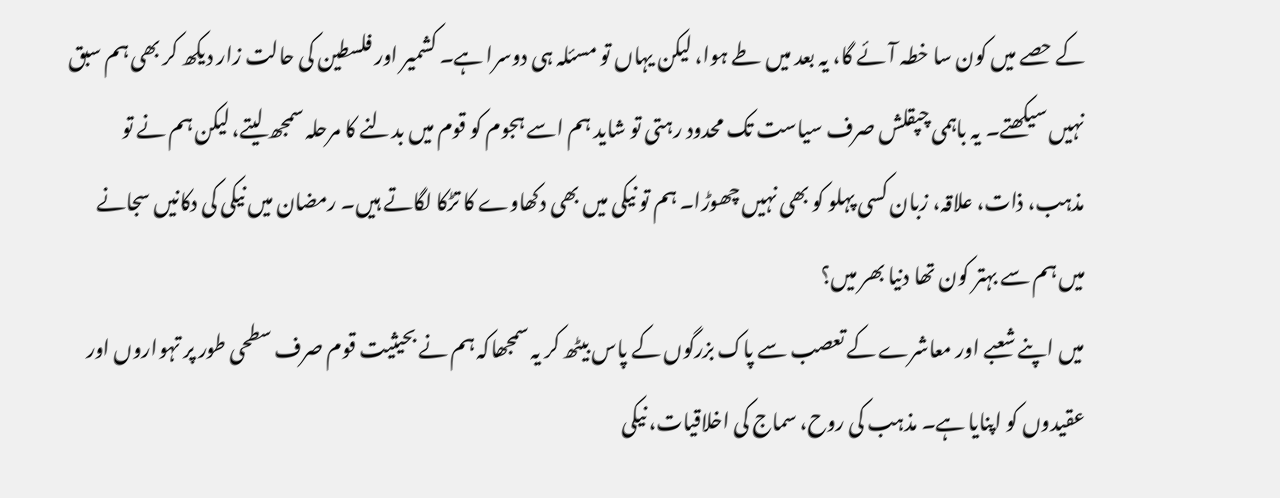کے حصے میں کون سا خطہ آئے گا، یہ بعد میں طے ہوا، لیکن یہاں تو مسئلہ ہی دوسرا ہے۔ کشمیر اور فلسطین کی حالت زار دیکھ کر بھی ہم سبق نہیں سیکھتے۔ یہ باہمی چپقلش صرف سیاست تک محدود رہتی تو شاید ہم اسے ہجوم کو قوم میں بدلنے کا مرحلہ سمجھ لیتے، لیکن ہم نے تو مذہب، ذات، علاقہ، زبان کسی پہلو کو بھی نہیں چھوڑا۔ ہم تو نیکی میں بھی دکھاوے کا تڑکا لگاتے ہیں۔ رمضان میں نیکی کی دکانیں سجانے میں ہم سے بہتر کون تھا دنیا بھر میں؟
میں اپنے شعبے اور معاشرے کے تعصب سے پاک بزرگوں کے پاس بیٹھ کر یہ سمجھاکہ ہم نے بحیثیت قوم صرف سطحی طور پر تہواروں اور عقیدوں کو اپنایا ہے۔ مذہب کی روح، سماج کی اخلاقیات، نیکی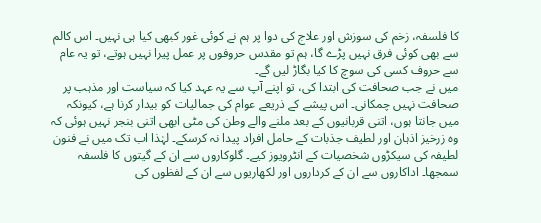کا فلسفہ، زخم کی سوزش اور علاج کی دوا پر ہم نے کوئی غور کبھی کیا ہی نہیں۔ اس کالم سے بھی کوئی فرق نہیں پڑے گا، ہم تو مقدس حروفوں پر عمل پیرا نہیں ہوتے، تو یہ عام سے حروف کسی کی سوچ کا کیا بگاڑ لیں گے۔
میں نے جب صحافت کی ابتدا کی، تو اپنے آپ سے یہ عہد کیا کہ سیاست اور مذہب پر صحافت نہیں چمکانی۔ اس پیشے کے ذریعے عوام کی جمالیات کو بیدار کرنا ہے، کیونکہ میں جانتا ہوں، اتنی قربانیوں کے بعد ملنے والے وطن کی مٹی ابھی اتنی بنجر نہیں ہوئی کہ وہ زرخیز اذہان اور لطیف جذبات کے حامل افراد پیدا نہ کرسکے۔ لہٰذا اب تک میں نے فنون لطیفہ کی سیکڑوں شخصیات کے انٹرویوز کیے۔ گلوکاروں سے ان کے گیتوں کا فلسفہ سمجھا۔ اداکاروں سے ان کے کرداروں اور لکھاریوں سے ان کے لفظوں کی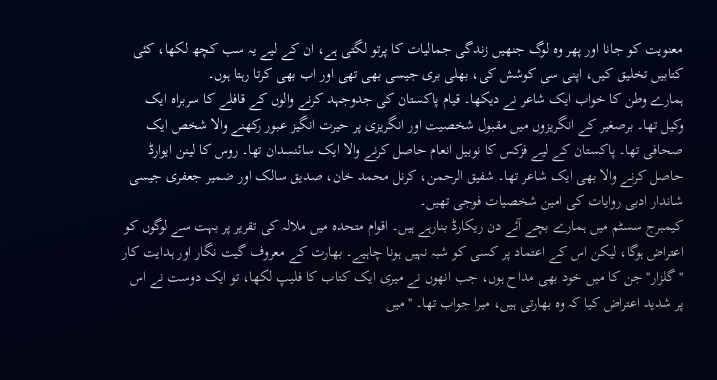معنویت کو جانا اور پھر وہ لوگ جنھیں زندگی جمالیات کا پرتو لگتی ہے، ان کے لیے یہ سب کچھ لکھا، کئی کتابیں تخلیق کیں، اپنی سی کوشش کی، بھلی بری جیسی بھی تھی اور اب بھی کرتا رہتا ہوں۔
ہمارے وطن کا خواب ایک شاعر نے دیکھا۔ قیام پاکستان کی جدوجہد کرنے والوں کے قافلے کا سربراہ ایک وکیل تھا۔ برصغیر کے انگریزوں میں مقبول شخصیت اور انگریزی پر حیرت انگیز عبور رکھنے والا شخص ایک صحافی تھا۔ پاکستان کے لیے فزکس کا نوبیل انعام حاصل کرنے والا ایک سائنسدان تھا۔ روس کا لینن ایوارڈ حاصل کرنے والا بھی ایک شاعر تھا۔ شفیق الرحمن، کرنل محمد خان، صدیق سالک اور ضمیر جعفری جیسی شاندار ادبی روایات کی امین شخصیات فوجی تھیں۔
کیمبرج سسٹم میں ہمارے بچے آئے دن ریکارڈ بنارہے ہیں۔ اقوام متحدہ میں ملالہ کی تقریر پر بہت سے لوگوں کو اعتراض ہوگا، لیکن اس کے اعتماد پر کسی کو شبہ نہیں ہونا چاہیے۔ بھارت کے معروف گیت نگار اور ہدایت کار ''گلزار'' جن کا میں خود بھی مداح ہوں، جب انھوں نے میری ایک کتاب کا فلیپ لکھا، تو ایک دوست نے اس پر شدید اعتراض کیا کہ وہ بھارتی ہیں، میرا جواب تھا۔ ''میں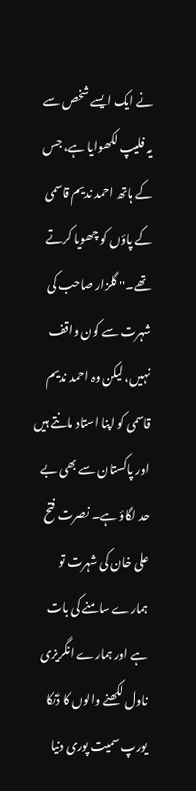نے ایک ایسے شخص سے یہ فلیپ لکھوایا ہے، جس کے ہاتھ احمد ندیم قاسمی کے پاؤں کو چھویا کرتے تھے۔'' گلزار صاحب کی شہرت سے کون واقف نہیں، لیکن وہ احمد ندیم قاسمی کو اپنا استاد مانتے ہیں اور پاکستان سے بھی بے حد لگاؤ ہے۔ نصرت فتح علی خان کی شہرت تو ہمارے سامنے کی بات ہے اور ہمارے انگریزی ناول لکھنے والوں کا ڈنکا یورپ سمیت پوری دنیا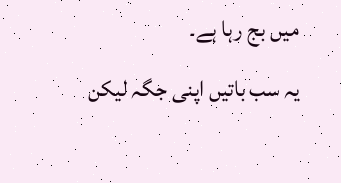میں بج رہا ہے۔
یہ سب باتیں اپنی جگہ لیکن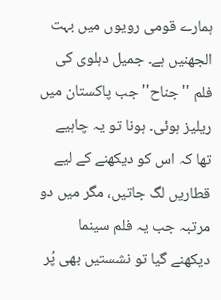ہمارے قومی رویوں میں بہت الجھنیں ہے۔ جمیل دہلوی کی فلم ''جناح'' جب پاکستان میں ریلیز ہوئی۔ ہونا تو یہ چاہیے تھا کہ اس کو دیکھنے کے لیے قطاریں لگ جاتیں، مگر میں دو مرتبہ جب یہ فلم سینما دیکھنے گیا تو نشستیں بھی پُر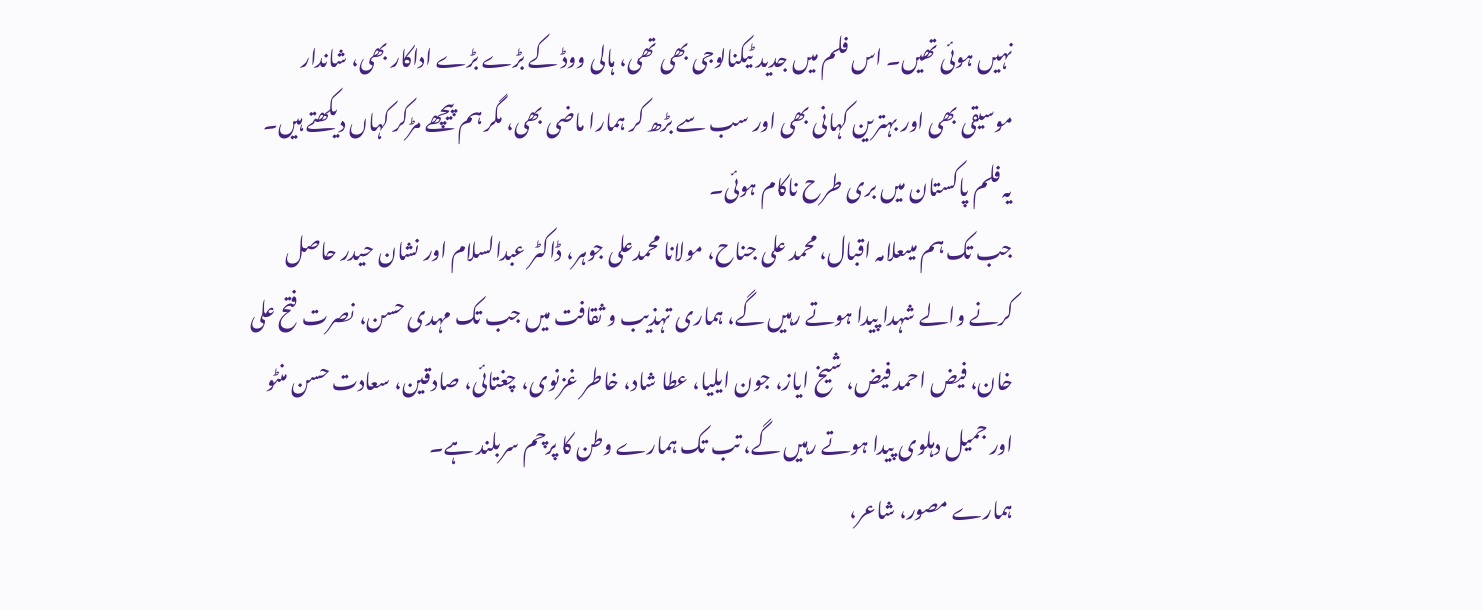نہیں ہوئی تھیں۔ اس فلم میں جدید ٹیکنالوجی بھی تھی، ہالی ووڈ کے بڑے بڑے اداکار بھی، شاندار موسیقی بھی اور بہترین کہانی بھی اور سب سے بڑھ کر ہمارا ماضی بھی، مگر ہم پیچھے مڑکر کہاں دیکھتے ہیں۔ یہ فلم پاکستان میں بری طرح ناکام ہوئی۔
جب تک ہم میںعلامہ اقبال، محمد علی جناح، مولانا محمدعلی جوہر، ڈاکٹر عبدالسلام اور نشان حیدر حاصل کرنے والے شہدا پیدا ہوتے رہیں گے، ہماری تہذیب و ثقافت میں جب تک مہدی حسن، نصرت فتح علی خان، فیض احمد فیض، شیخ ایاز، جون ایلیا، عطا شاد، خاطر غزنوی، چغتائی، صادقین، سعادت حسن منٹو اور جمیل دہلوی پیدا ہوتے رہیں گے، تب تک ہمارے وطن کا پرچم سربلند ہے۔
ہمارے مصور، شاعر،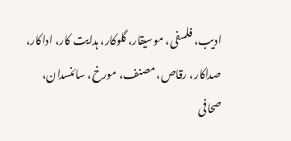ادیب، فلسفی، موسیقار، گلوکار، ہدایت کار، اداکار، صداکار، رقاص، مصنف، مورخ، سائنسدان، صحافی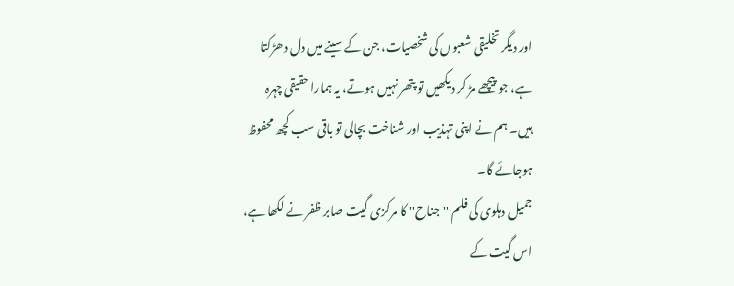اور دیگر تخلیقی شعبوں کی شخصیات، جن کے سینے میں دل دھڑکتا ہے، جو پیچھے مڑ کر دیکھیں تو پتھر نہیں ہوتے، یہ ہمارا حقیقی چہرہ ہیں۔ ہم نے اپنی تہذیب اور شناخت بچالی تو باقی سب کچھ محفوظ ہوجائے گا۔
جمیل دہلوی کی فلم ''جناح'' کا مرکزی گیت صابر ظفر نے لکھا ہے، اس گیت کے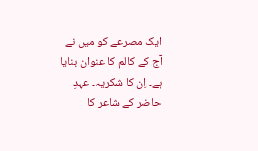ایک مصرعے کو میں نے آج کے کالم کا عنوان بنایا ہے۔ اِن کا شکریہ۔ عہدِ حاضر کے شاعر کا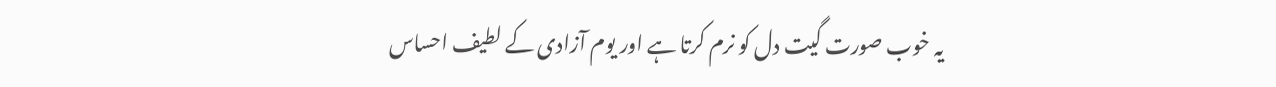یہ خوب صورت گیت دل کو نرم کرتا ہے اور یوم آزادی کے لطیف احساس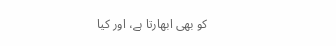کو بھی ابھارتا ہے، اور کیا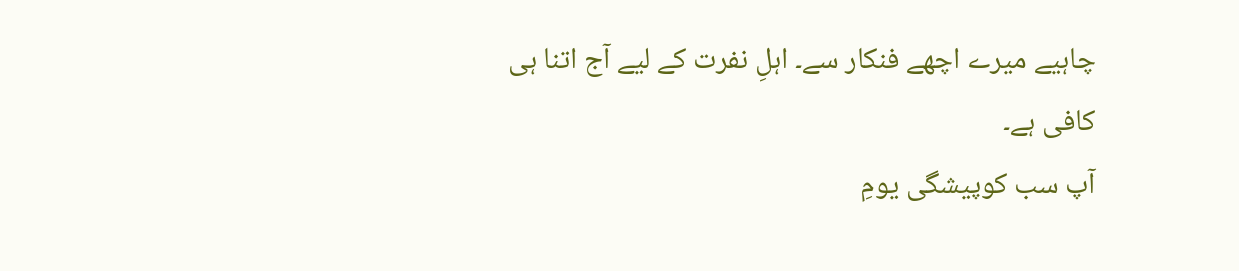چاہیے میرے اچھے فنکار سے۔ اہلِ نفرت کے لیے آج اتنا ہی کافی ہے۔
آپ سب کوپیشگی یومِ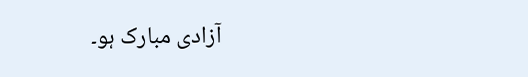آزادی مبارک ہو۔